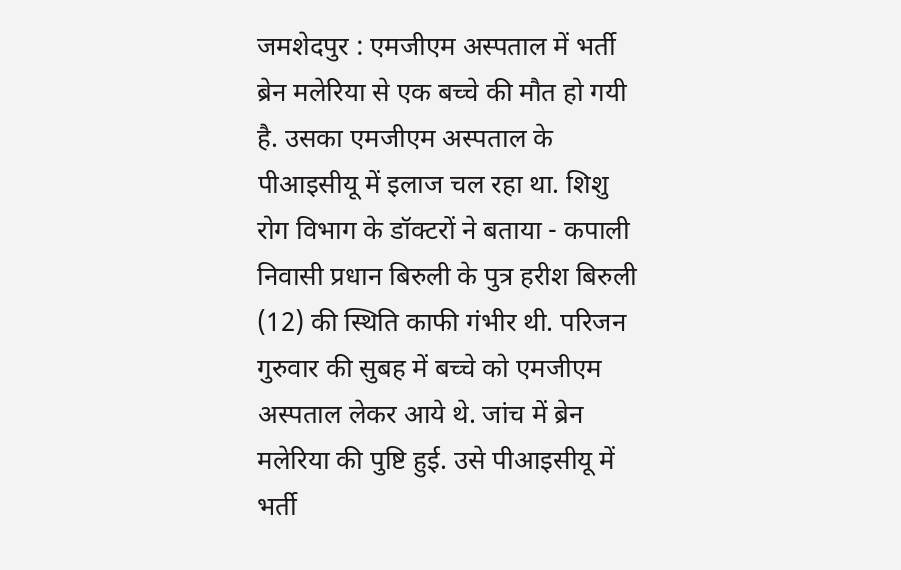जमशेदपुर : एमजीएम अस्पताल में भर्ती ब्रेन मलेरिया से एक बच्चे की मौत हो गयी है. उसका एमजीएम अस्पताल के पीआइसीयू में इलाज चल रहा था. शिशु रोग विभाग के डॉक्टरों ने बताया - कपाली निवासी प्रधान बिरुली के पुत्र हरीश बिरुली (12) की स्थिति काफी गंभीर थी. परिजन गुरुवार की सुबह में बच्चे को एमजीएम अस्पताल लेकर आये थे. जांच में ब्रेन मलेरिया की पुष्टि हुई. उसे पीआइसीयू में भर्ती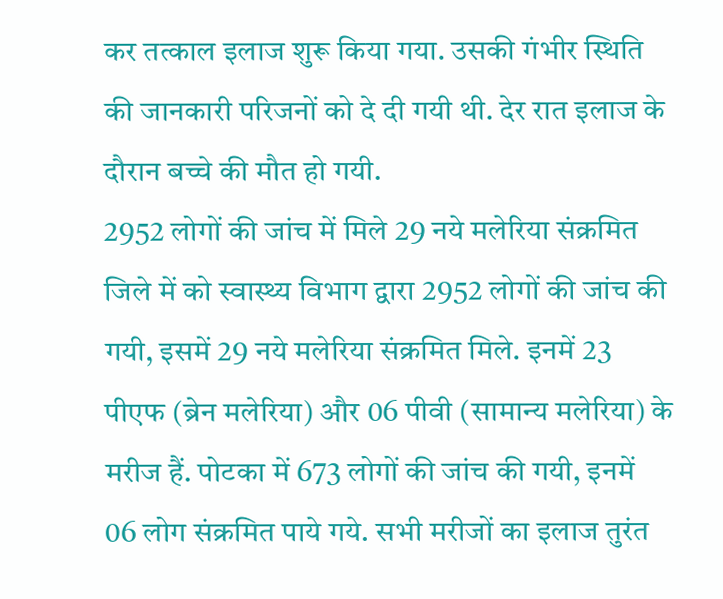कर तत्काल इलाज शुरू किया गया. उसकी गंभीर स्थिति की जानकारी परिजनों को दे दी गयी थी. देर रात इलाज के दौरान बच्चे की मौत हो गयी.
2952 लोगों की जांच में मिले 29 नये मलेरिया संक्रमित
जिले में को स्वास्थ्य विभाग द्वारा 2952 लोगों की जांच की गयी, इसमें 29 नये मलेरिया संक्रमित मिले. इनमें 23 पीएफ (ब्रेन मलेरिया) और 06 पीवी (सामान्य मलेरिया) के मरीज हैं. पोटका में 673 लोगों की जांच की गयी, इनमें 06 लोग संक्रमित पाये गये. सभी मरीजों का इलाज तुरंत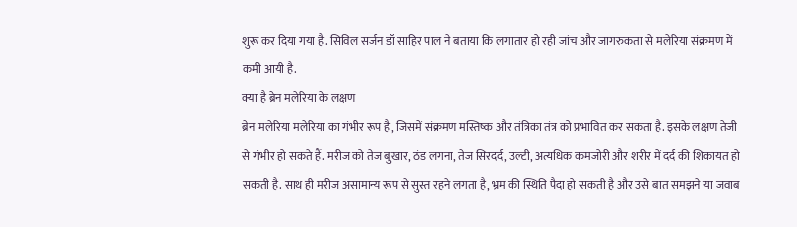शुरू कर दिया गया है. सिविल सर्जन डॉ साहिर पाल ने बताया कि लगातार हो रही जांच और जागरुकता से मलेरिया संक्रमण में कमी आयी है.
क्या है ब्रेन मलेरिया के लक्षण
ब्रेन मलेरिया मलेरिया का गंभीर रूप है, जिसमें संक्रमण मस्तिष्क और तंत्रिका तंत्र को प्रभावित कर सकता है. इसके लक्षण तेजी से गंभीर हो सकते हैं. मरीज को तेज बुखार, ठंड लगना, तेज सिरदर्द, उल्टी, अत्यधिक कमजोरी और शरीर में दर्द की शिकायत हो सकती है. साथ ही मरीज असामान्य रूप से सुस्त रहने लगता है, भ्रम की स्थिति पैदा हो सकती है और उसे बात समझने या जवाब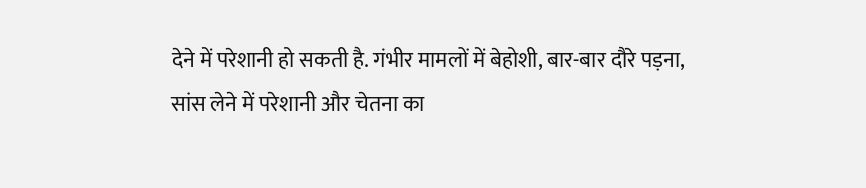देने में परेशानी हो सकती है. गंभीर मामलों में बेहोशी, बार-बार दौरे पड़ना, सांस लेने में परेशानी और चेतना का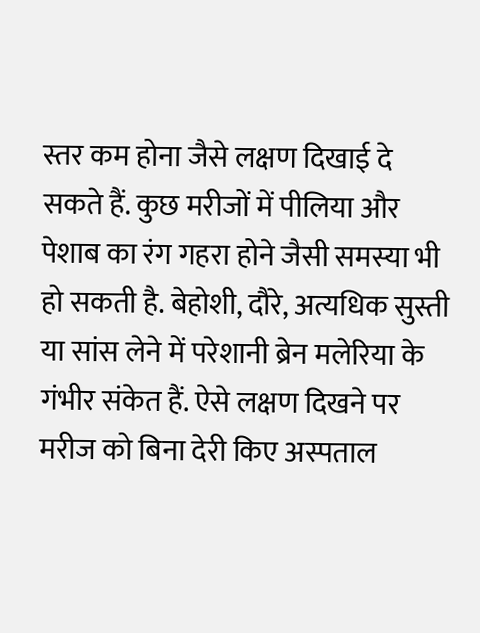स्तर कम होना जैसे लक्षण दिखाई दे सकते हैं. कुछ मरीजों में पीलिया और पेशाब का रंग गहरा होने जैसी समस्या भी हो सकती है. बेहोशी, दौरे, अत्यधिक सुस्ती या सांस लेने में परेशानी ब्रेन मलेरिया के गंभीर संकेत हैं. ऐसे लक्षण दिखने पर मरीज को बिना देरी किए अस्पताल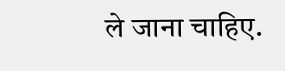ले जाना चाहिए.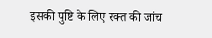इसकी पुष्टि के लिए रक्त की जांच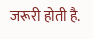जरूरी होती है.